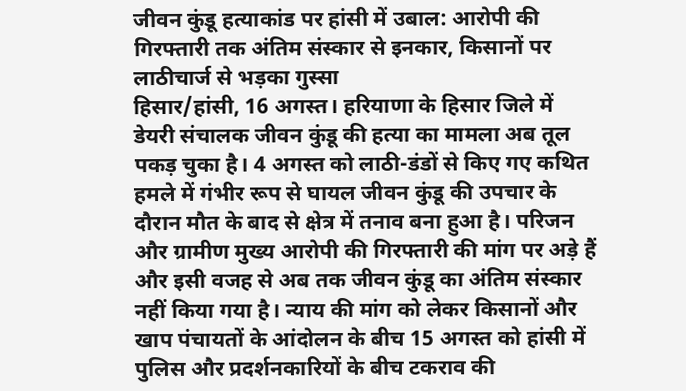जीवन कुंडू हत्याकांड पर हांसी में उबाल: आरोपी की गिरफ्तारी तक अंतिम संस्कार से इनकार, किसानों पर लाठीचार्ज से भड़का गुस्सा
हिसार/हांसी, 16 अगस्त। हरियाणा के हिसार जिले में डेयरी संचालक जीवन कुंडू की हत्या का मामला अब तूल पकड़ चुका है। 4 अगस्त को लाठी-डंडों से किए गए कथित हमले में गंभीर रूप से घायल जीवन कुंडू की उपचार के दौरान मौत के बाद से क्षेत्र में तनाव बना हुआ है। परिजन और ग्रामीण मुख्य आरोपी की गिरफ्तारी की मांग पर अड़े हैं और इसी वजह से अब तक जीवन कुंडू का अंतिम संस्कार नहीं किया गया है। न्याय की मांग को लेकर किसानों और खाप पंचायतों के आंदोलन के बीच 15 अगस्त को हांसी में पुलिस और प्रदर्शनकारियों के बीच टकराव की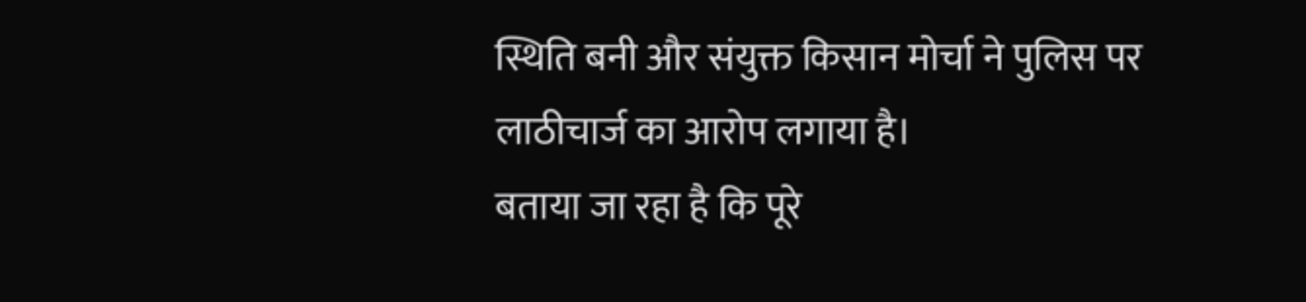स्थिति बनी और संयुक्त किसान मोर्चा ने पुलिस पर लाठीचार्ज का आरोप लगाया है।
बताया जा रहा है कि पूरे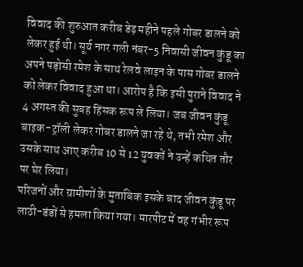विवाद की शुरुआत करीब डेढ़ महीने पहले गोबर डालने को लेकर हुई थी। सूर्य नगर गली नंबर-5 निवासी जीवन कुंडू का अपने पड़ोसी रमेश के साथ रेलवे लाइन के पास गोबर डालने को लेकर विवाद हुआ था। आरोप है कि इसी पुराने विवाद ने 4 अगस्त की सुबह हिंसक रूप ले लिया। जब जीवन कुंडू बाइक-ट्रॉली लेकर गोबर डालने जा रहे थे, तभी रमेश और उसके साथ आए करीब 10 से 12 युवकों ने उन्हें कथित तौर पर घेर लिया।
परिजनों और ग्रामीणों के मुताबिक इसके बाद जीवन कुंडू पर लाठी-डंडों से हमला किया गया। मारपीट में वह गंभीर रूप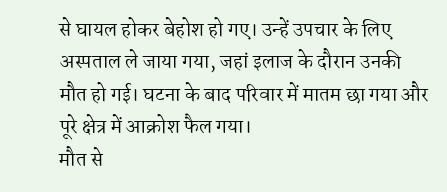से घायल होकर बेहोश हो गए। उन्हें उपचार के लिए अस्पताल ले जाया गया, जहां इलाज के दौरान उनकी मौत हो गई। घटना के बाद परिवार में मातम छा गया और पूरे क्षेत्र में आक्रोश फैल गया।
मौत से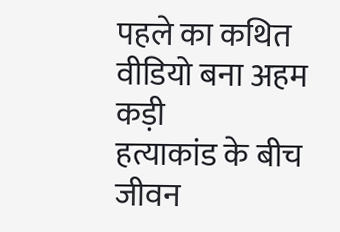पहले का कथित वीडियो बना अहम कड़ी
हत्याकांड के बीच जीवन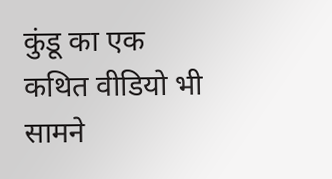कुंडू का एक कथित वीडियो भी सामने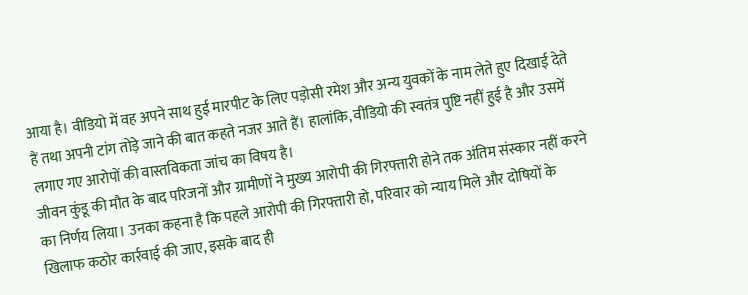आया है। वीडियो में वह अपने साथ हुई मारपीट के लिए पड़ोसी रमेश और अन्य युवकों के नाम लेते हुए दिखाई देते हैं तथा अपनी टांग तोड़े जाने की बात कहते नजर आते हैं। हालांकि, वीडियो की स्वतंत्र पुष्टि नहीं हुई है और उसमें लगाए गए आरोपों की वास्तविकता जांच का विषय है।
जीवन कुंडू की मौत के बाद परिजनों और ग्रामीणों ने मुख्य आरोपी की गिरफ्तारी होने तक अंतिम संस्कार नहीं करने का निर्णय लिया। उनका कहना है कि पहले आरोपी की गिरफ्तारी हो, परिवार को न्याय मिले और दोषियों के खिलाफ कठोर कार्रवाई की जाए, इसके बाद ही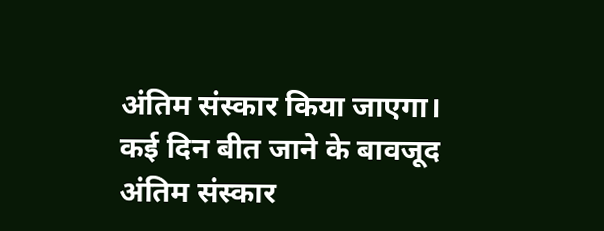अंतिम संस्कार किया जाएगा। कई दिन बीत जाने के बावजूद अंतिम संस्कार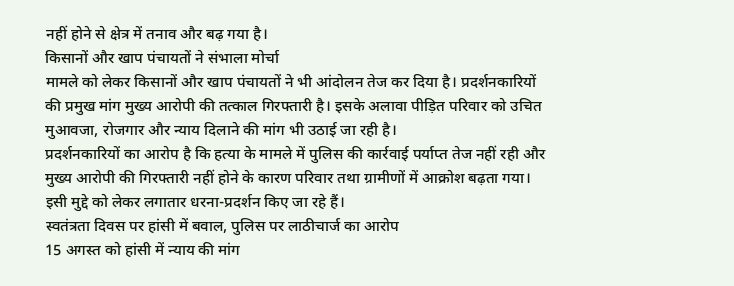नहीं होने से क्षेत्र में तनाव और बढ़ गया है।
किसानों और खाप पंचायतों ने संभाला मोर्चा
मामले को लेकर किसानों और खाप पंचायतों ने भी आंदोलन तेज कर दिया है। प्रदर्शनकारियों की प्रमुख मांग मुख्य आरोपी की तत्काल गिरफ्तारी है। इसके अलावा पीड़ित परिवार को उचित मुआवजा, रोजगार और न्याय दिलाने की मांग भी उठाई जा रही है।
प्रदर्शनकारियों का आरोप है कि हत्या के मामले में पुलिस की कार्रवाई पर्याप्त तेज नहीं रही और मुख्य आरोपी की गिरफ्तारी नहीं होने के कारण परिवार तथा ग्रामीणों में आक्रोश बढ़ता गया। इसी मुद्दे को लेकर लगातार धरना-प्रदर्शन किए जा रहे हैं।
स्वतंत्रता दिवस पर हांसी में बवाल, पुलिस पर लाठीचार्ज का आरोप
15 अगस्त को हांसी में न्याय की मांग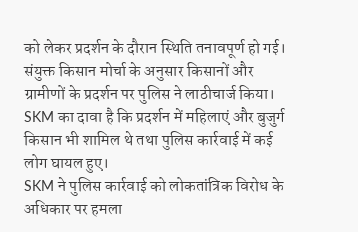को लेकर प्रदर्शन के दौरान स्थिति तनावपूर्ण हो गई। संयुक्त किसान मोर्चा के अनुसार किसानों और ग्रामीणों के प्रदर्शन पर पुलिस ने लाठीचार्ज किया। SKM का दावा है कि प्रदर्शन में महिलाएं और बुजुर्ग किसान भी शामिल थे तथा पुलिस कार्रवाई में कई लोग घायल हुए।
SKM ने पुलिस कार्रवाई को लोकतांत्रिक विरोध के अधिकार पर हमला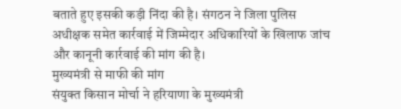बताते हुए इसकी कड़ी निंदा की है। संगठन ने जिला पुलिस अधीक्षक समेत कार्रवाई में जिम्मेदार अधिकारियों के खिलाफ जांच और कानूनी कार्रवाई की मांग की है।
मुख्यमंत्री से माफी की मांग
संयुक्त किसान मोर्चा ने हरियाणा के मुख्यमंत्री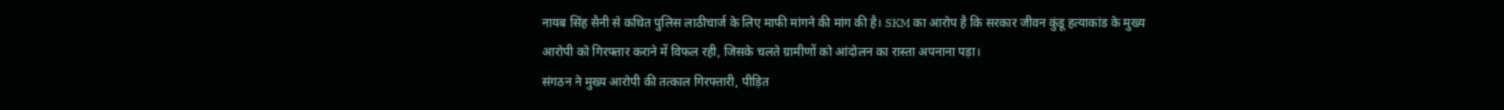नायब सिंह सैनी से कथित पुलिस लाठीचार्ज के लिए माफी मांगने की मांग की है। SKM का आरोप है कि सरकार जीवन कुंडू हत्याकांड के मुख्य आरोपी को गिरफ्तार कराने में विफल रही, जिसके चलते ग्रामीणों को आंदोलन का रास्ता अपनाना पड़ा।
संगठन ने मुख्य आरोपी की तत्काल गिरफ्तारी, पीड़ित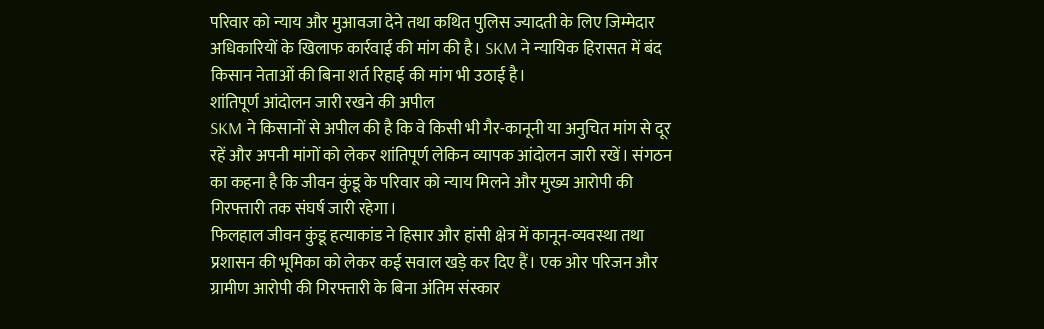परिवार को न्याय और मुआवजा देने तथा कथित पुलिस ज्यादती के लिए जिम्मेदार अधिकारियों के खिलाफ कार्रवाई की मांग की है। SKM ने न्यायिक हिरासत में बंद किसान नेताओं की बिना शर्त रिहाई की मांग भी उठाई है।
शांतिपूर्ण आंदोलन जारी रखने की अपील
SKM ने किसानों से अपील की है कि वे किसी भी गैर-कानूनी या अनुचित मांग से दूर रहें और अपनी मांगों को लेकर शांतिपूर्ण लेकिन व्यापक आंदोलन जारी रखें। संगठन का कहना है कि जीवन कुंडू के परिवार को न्याय मिलने और मुख्य आरोपी की गिरफ्तारी तक संघर्ष जारी रहेगा।
फिलहाल जीवन कुंडू हत्याकांड ने हिसार और हांसी क्षेत्र में कानून-व्यवस्था तथा प्रशासन की भूमिका को लेकर कई सवाल खड़े कर दिए हैं। एक ओर परिजन और ग्रामीण आरोपी की गिरफ्तारी के बिना अंतिम संस्कार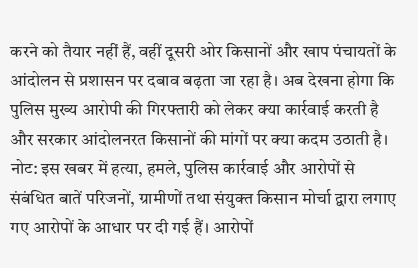करने को तैयार नहीं हैं, वहीं दूसरी ओर किसानों और खाप पंचायतों के आंदोलन से प्रशासन पर दबाव बढ़ता जा रहा है। अब देखना होगा कि पुलिस मुख्य आरोपी की गिरफ्तारी को लेकर क्या कार्रवाई करती है और सरकार आंदोलनरत किसानों की मांगों पर क्या कदम उठाती है।
नोट: इस खबर में हत्या, हमले, पुलिस कार्रवाई और आरोपों से संबंधित बातें परिजनों, ग्रामीणों तथा संयुक्त किसान मोर्चा द्वारा लगाए गए आरोपों के आधार पर दी गई हैं। आरोपों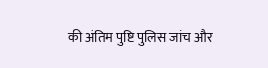की अंतिम पुष्टि पुलिस जांच और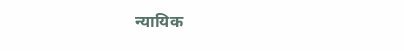न्यायिक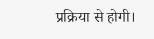प्रक्रिया से होगी।